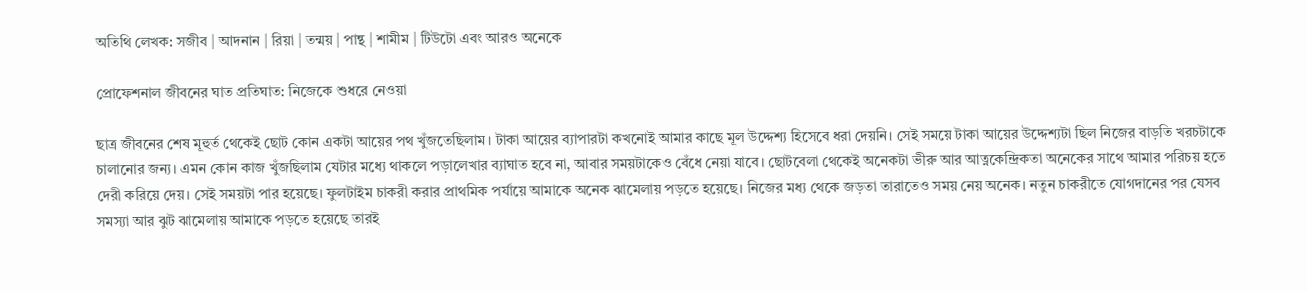অতিথি লেখক: সজীব | আদনান | রিয়া | তন্ময় | পান্থ | শামীম | টিউটো এবং আরও অনেকে

প্রোফেশনাল জীবনের ঘাত প্রতিঘাত: নিজেকে শুধরে নেওয়া

ছাত্র জীবনের শেষ মূহুর্ত থেকেই ছোট কোন একটা আয়ের পথ খুঁজতেছিলাম। টাকা আয়ের ব্যাপারটা কখনোই আমার কাছে মূল উদ্দেশ্য হিসেবে ধরা দেয়নি। সেই সময়ে টাকা আয়ের উদ্দেশ্যটা ছিল নিজের বাড়তি খরচটাকে চালানোর জন্য। এমন কোন কাজ খুঁজছিলাম যেটার মধ্যে থাকলে পড়ালেখার ব্যাঘাত হবে না, আবার সময়টাকেও বেঁধে নেয়া যাবে। ছোটবেলা থেকেই অনেকটা ভীরু আর আত্নকেন্দ্রিকতা অনেকের সাথে আমার পরিচয় হতে দেরী করিয়ে দেয়। সেই সময়টা পার হয়েছে। ফুলটাইম চাকরী করার প্রাথমিক পর্যায়ে আমাকে অনেক ঝামেলায় পড়তে হয়েছে। নিজের মধ্য থেকে জড়তা তারাতেও সময় নেয় অনেক। নতুন চাকরীতে যোগদানের পর যেসব সমস্যা আর ঝুট ঝামেলায় আমাকে পড়তে হয়েছে তারই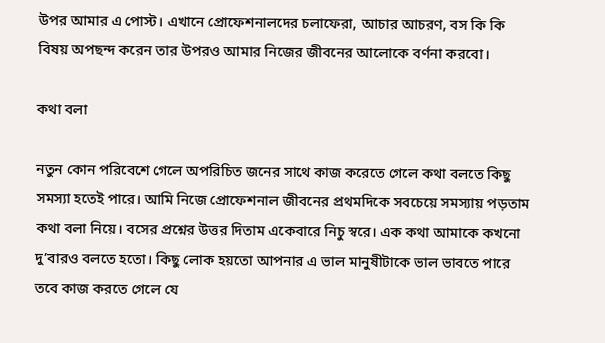উপর আমার এ পোস্ট। এখানে প্রোফেশনালদের চলাফেরা, আচার আচরণ, বস কি কি বিষয় অপছন্দ করেন তার উপরও আমার নিজের জীবনের আলোকে বর্ণনা করবো।

কথা বলা

নতুন কোন পরিবেশে গেলে অপরিচিত জনের সাথে কাজ করেতে গেলে কথা বলতে কিছু সমস্যা হতেই পারে। আমি নিজে প্রোফেশনাল জীবনের প্রথমদিকে সবচেয়ে সমস্যায় পড়তাম কথা বলা নিয়ে। বসের প্রশ্নের উত্তর দিতাম একেবারে নিচু স্বরে। এক কথা আমাকে কখনো দু’বারও বলতে হতো। কিছু লোক হয়তো আপনার এ ভাল মানুষীটাকে ভাল ভাবতে পারে তবে কাজ করতে গেলে যে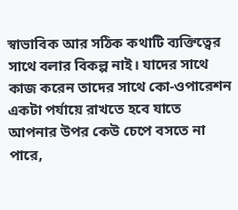স্বাভাবিক আর সঠিক কথাটি ব্যক্তিত্বের সাথে বলার বিকল্প নাই। যাদের সাথে কাজ করেন তাদের সাথে কো-ওপারেশন একটা পর্যায়ে রাখতে হবে যাতে আপনার উপর কেউ চেপে বসতে না পারে,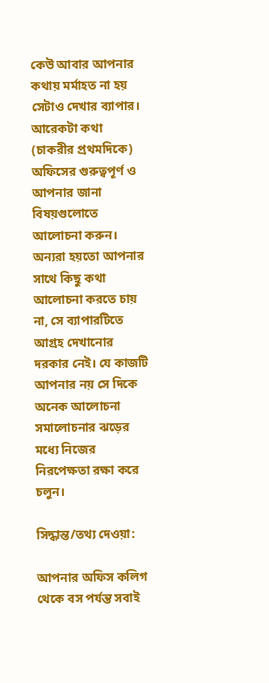কেউ আবার আপনার কথায় মর্মাহত না হয় সেটাও দেখার ব্যাপার। আরেকটা কথা (চাকরীর প্রথমদিকে) অফিসের গুরুত্বপূর্ণ ও আপনার জানা বিষয়গুলোতে আলোচনা করুন। অন্যরা হয়তো আপনার সাথে কিছু কথা আলোচনা করতে চায় না, সে ব্যাপারটিতে আগ্রহ দেখানোর দরকার নেই। যে কাজটি আপনার নয় সে দিকে অনেক আলোচনা সমালোচনার ঝড়ের মধ্যে নিজের নিরপেক্ষতা রক্ষা করে চলুন।

সিদ্ধান্ত/তথ্য দেওয়া:

আপনার অফিস কলিগ থেকে বস পর্যন্ত সবাই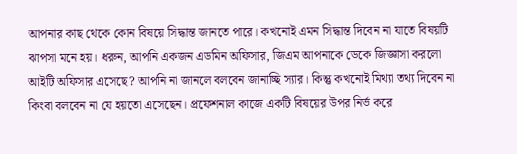আপনার কাছ থেকে কোন বিষয়ে সিদ্ধান্ত জানতে পারে। কখনোই এমন সিদ্ধান্ত দিবেন না যাতে বিষয়টি ঝাপসা মনে হয়। ধরুন, আপনি একজন এডমিন অফিসার, জিএম আপনাকে ডেকে জিজ্ঞাসা করলো আইটি অফিসার এসেছে? আপনি না জানলে বলবেন জানাচ্ছি স্যার। কিন্তু কখনোই মিথ্যা তথ্য দিবেন না কিংবা বলবেন না যে হয়তো এসেছেন। প্রফেশনাল কাজে একটি বিষয়ের উপর নির্ভ করে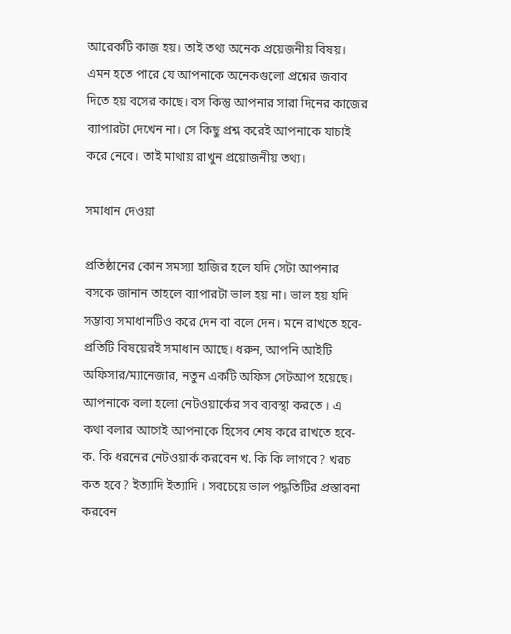আরেকটি কাজ হয়। তাই তথ্য অনেক প্রয়েজনীয় বিষয়। এমন হতে পারে যে আপনাকে অনেকগুলো প্রশ্নের জবাব দিতে হয় বসের কাছে। বস কিন্তু আপনার সারা দিনের কাজের ব্যাপারটা দেখেন না। সে কিছু প্রশ্ন করেই আপনাকে যাচাই করে নেবে। তাই মাথায় রাখুন প্রয়োজনীয় তথ্য।

সমাধান দেওয়া

প্রতিষ্ঠানের কোন সমস্যা হাজির হলে যদি সেটা আপনার বসকে জানান তাহলে ব্যাপারটা ভাল হয় না। ভাল হয় যদি সম্ভাব্য সমাধানটিও করে দেন বা বলে দেন। মনে রাখতে হবে-প্রতিটি বিষয়েরই সমাধান আছে। ধরুন, আপনি আইটি অফিসার/ম্যানেজার, নতুন একটি অফিস সেটআপ হয়েছে। আপনাকে বলা হলো নেটওয়ার্কের সব ব্যবস্থা করতে । এ কথা বলার আগেই আপনাকে হিসেব শেষ করে রাখতে হবে- ক. কি ধরনের নেটওয়ার্ক করবেন খ. কি কি লাগবে? খরচ কত হবে? ইত্যাদি ইত্যাদি । সবচেয়ে ভাল পদ্ধতিটির প্রস্তাবনা করবেন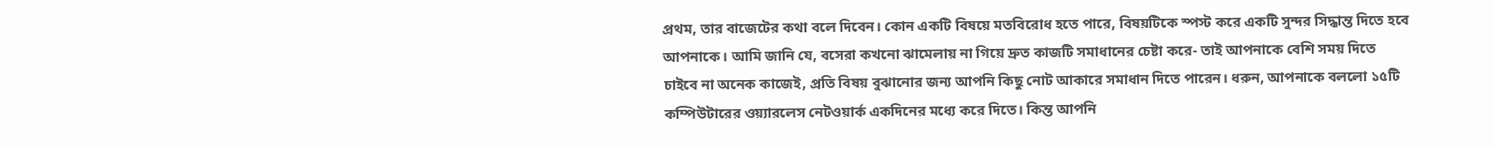প্রথম, তার বাজেটের কথা বলে দিবেন। কোন একটি বিষয়ে মতবিরোধ হতে পারে, বিষয়টিকে স্পস্ট করে একটি সুন্দর সিদ্ধান্ত দিতে হবে আপনাকে। আমি জানি যে, বসেরা কখনো ঝামেলায় না গিয়ে দ্রুত কাজটি সমাধানের চেষ্টা করে- তাই আপনাকে বেশি সময় দিতে চাইবে না অনেক কাজেই, প্রতি বিষয় বুঝানোর জন্য আপনি কিছু নোট আকারে সমাধান দিতে পারেন। ধরুন, আপনাকে বললো ১৫টি কম্পিউটারের ওয়্যারলেস নেটওয়ার্ক একদিনের মধ্যে করে দিতে। কিন্ত আপনি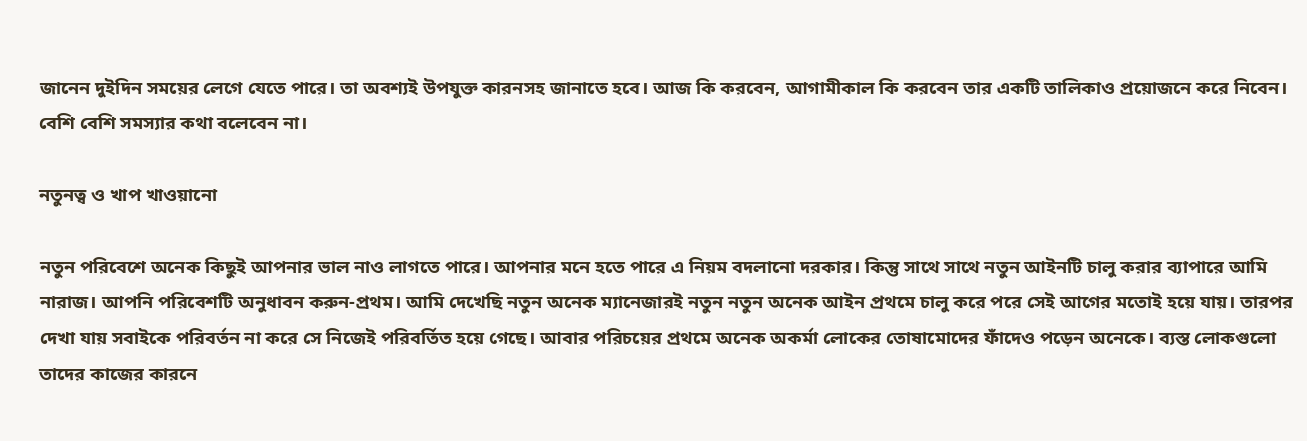জানেন দুইদিন সময়ের লেগে যেতে পারে। তা অবশ্যই উপযুক্ত কারনসহ জানাতে হবে। আজ কি করবেন, আগামীকাল কি করবেন তার একটি তালিকাও প্রয়োজনে করে নিবেন। বেশি বেশি সমস্যার কথা বলেবেন না।

নতুনত্ব ও খাপ খাওয়ানো

নতুন পরিবেশে অনেক কিছুই আপনার ভাল নাও লাগতে পারে। আপনার মনে হতে পারে এ নিয়ম বদলানো দরকার। কিন্তু সাথে সাথে নতুন আইনটি চালু করার ব্যাপারে আমি নারাজ। আপনি পরিবেশটি অনুধাবন করুন-প্রথম। আমি দেখেছি নতুন অনেক ম্যানেজারই নতুন নতুন অনেক আইন প্রথমে চালু করে পরে সেই আগের মতোই হয়ে যায়। তারপর দেখা যায় সবাইকে পরিবর্তন না করে সে নিজেই পরিবর্তিত হয়ে গেছে। আবার পরিচয়ের প্রথমে অনেক অকর্মা লোকের তোষামোদের ফাঁদেও পড়েন অনেকে। ব্যস্ত লোকগুলো তাদের কাজের কারনে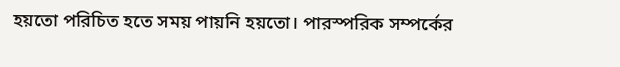হয়তো পরিচিত হতে সময় পায়নি হয়তো। পারস্পরিক সম্পর্কের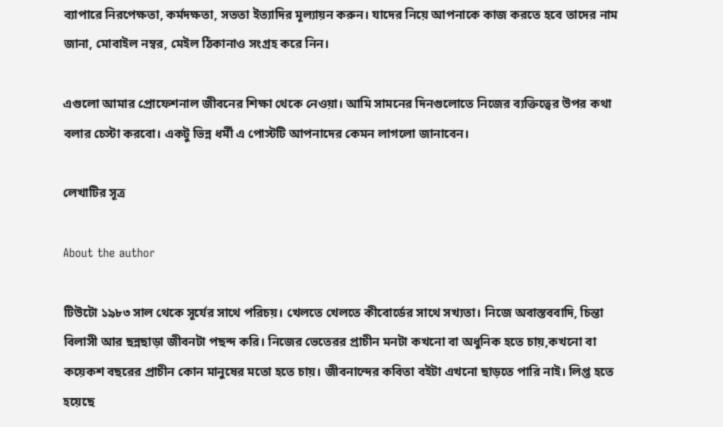ব্যাপারে নিরপেক্ষতা, কর্মদক্ষতা, সততা ইত্যাদির মূল্যায়ন করুন। যাদের নিয়ে আপনাকে কাজ করতে হবে তাদের নাম জানা, মোবাইল নম্বর, মেইল ঠিকানাও সংগ্রহ করে নিন।

এগুলো আমার প্রোফেশনাল জীবনের শিক্ষা থেকে নেওয়া। আমি সামনের দিনগুলোতে নিজের ব্যক্তিত্বের উপর কথা বলার চেস্টা করবো। একটু ভিন্ন ধর্মী এ পোস্টটি আপনাদের কেমন লাগলো জানাবেন।

লেখাটির সূত্র

About the author

টিউটো ১৯৮৩ সাল থেকে সূর্যের সাথে পরিচয়। খেলতে খেলতে কীবোর্ডের সাথে সখ্যতা। নিজে অবাস্তববাদি, চিন্তা বিলাসী আর ছন্নছাড়া জীবনটা পছন্দ করি। নিজের ভেতেরর প্রাচীন মনটা কখনো বা অধুনিক হতে চায়,কখনো বা কয়েকশ বছরের প্রাচীন কোন মানুষের মতো হতে চায়। জীবনান্দের কবিতা বইটা এখনো ছাড়তে পারি নাই। লিপ্ত হতে হয়েছে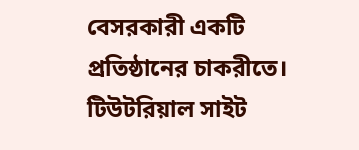বেসরকারী একটি প্রতিষ্ঠানের চাকরীতে। টিউটরিয়াল সাইট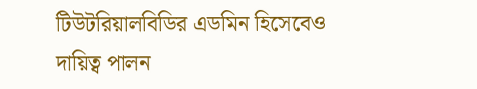টিউটরিয়ালবিডির এডমিন হিসেবেও দায়িত্ব পালন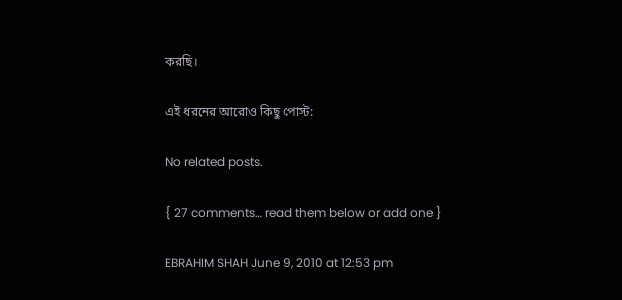করছি।

এই ধরনের আরোও কিছু পোস্ট:

No related posts.

{ 27 comments… read them below or add one }

EBRAHIM SHAH June 9, 2010 at 12:53 pm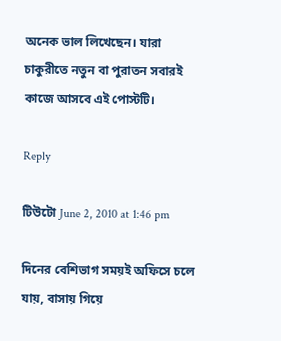অনেক ভাল লিখেছেন। যারা চাকুরীতে নতুন বা পুরাতন সবারই কাজে আসবে এই পোস্টটি।

Reply

টিউটো June 2, 2010 at 1:46 pm

দিনের বেশিভাগ সময়ই অফিসে চলে যায়, বাসায় গিয়ে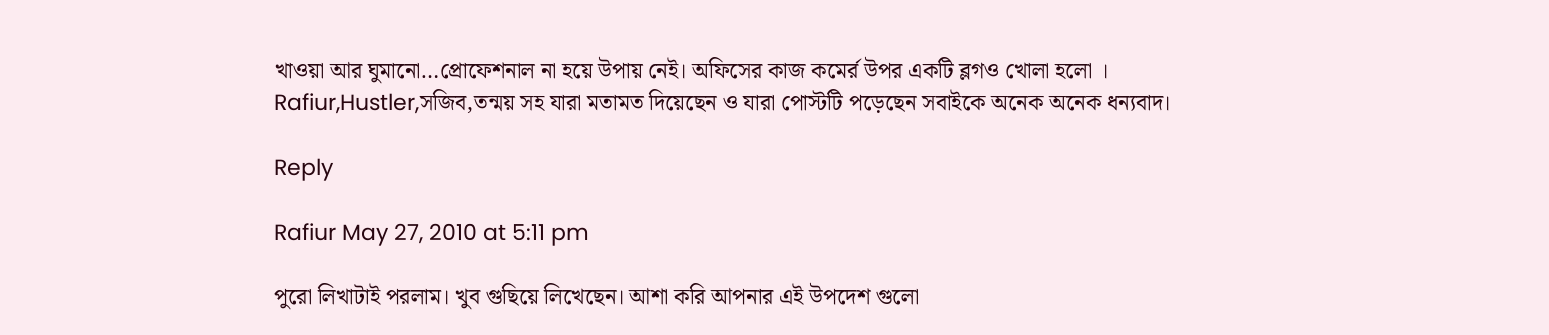খাওয়া আর ঘুমানো…প্রোফেশনাল না হয়ে উপায় নেই। অফিসের কাজ কমের্র উপর একটি ব্লগও খোলা হলো । Rafiur,Hustler,সজিব,তন্ময় সহ যারা মতামত দিয়েছেন ও যারা পোস্টটি পড়েছেন সবাইকে অনেক অনেক ধন্যবাদ।

Reply

Rafiur May 27, 2010 at 5:11 pm

পুরো লিখাটাই পরলাম। খুব গুছিয়ে লিখেছেন। আশা করি আপনার এই উপদেশ গুলো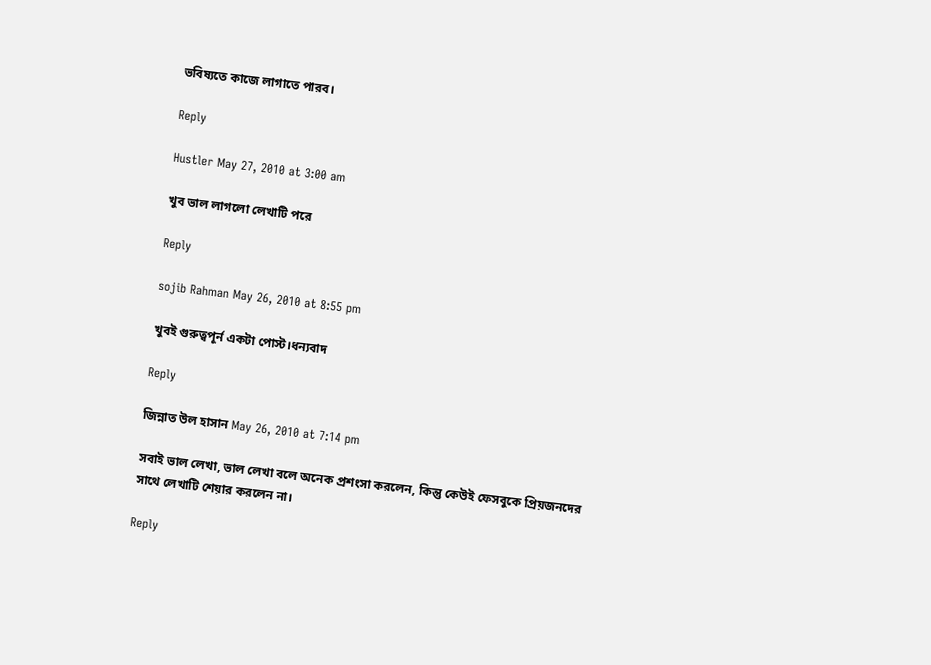ভবিষ্যতে কাজে লাগাতে পারব।

Reply

Hustler May 27, 2010 at 3:00 am

খুব ভাল লাগলো লেখাটি পরে

Reply

sojib Rahman May 26, 2010 at 8:55 pm

খুবই গুরুত্বপূর্ন একটা পোস্ট।ধন্যবাদ

Reply

জিন্নাত উল হাসান May 26, 2010 at 7:14 pm

সবাই ভাল লেখা, ভাল লেখা বলে অনেক প্রশংসা করলেন, কিন্তু কেউই ফেসবুকে প্রিয়জনদের সাথে লেখাটি শেয়ার করলেন না।

Reply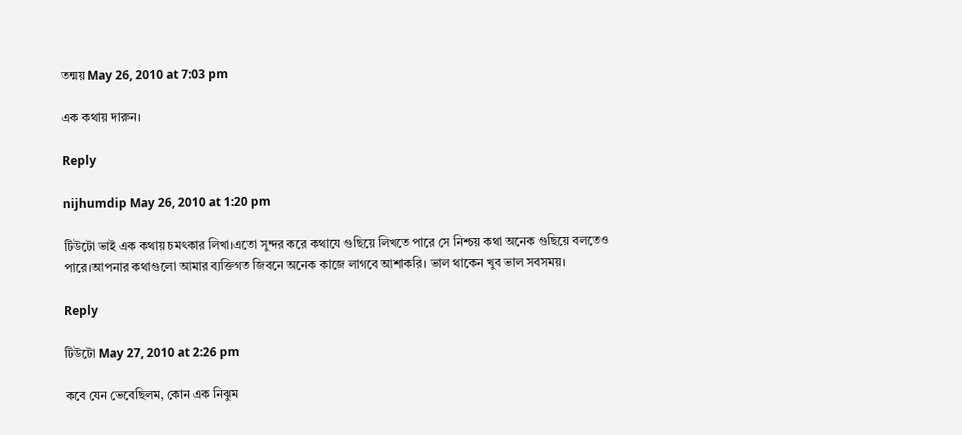তন্ময় May 26, 2010 at 7:03 pm

এক কথায় দারুন।

Reply

nijhumdip May 26, 2010 at 1:20 pm

টিউটো ভাই এক কথায় চমৎকার লিখা।এতো সুন্দর করে কথাযে গুছিয়ে লিখতে পারে সে নিশ্চয় কথা অনেক গুছিয়ে বলতেও পারে।আপনার কথাগুলো আমার ব্যক্তিগত জিবনে অনেক কাজে লাগবে আশাকরি। ভাল থাকেন খুব ভাল সবসময়।

Reply

টিউটো May 27, 2010 at 2:26 pm

কবে যেন ভেবেছিলম, কোন এক নিঝুম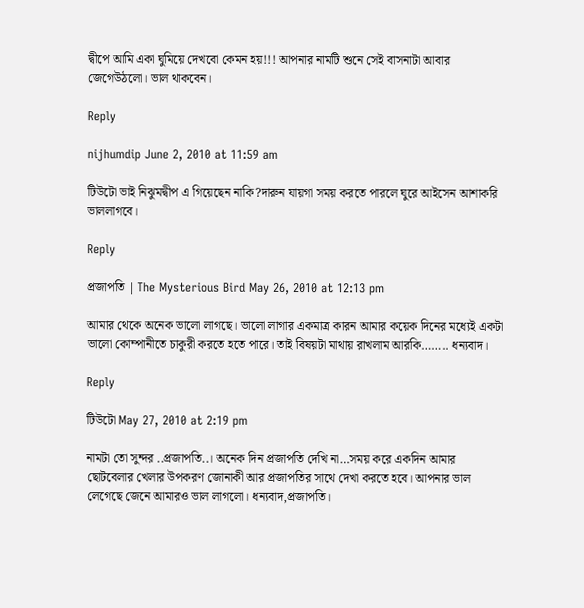দ্বীপে আমি একা ঘুমিয়ে দেখবো কেমন হয়!!! আপনার নামটি শুনে সেই বাসনাটা আবার জেগেউঠলো। ভাল থাকবেন।

Reply

nijhumdip June 2, 2010 at 11:59 am

টিউটো ভাই নিঝুমদ্বীপ এ গিয়েছেন নাকি?দারুন যায়গা সময় করতে পারলে ঘুরে আইসেন আশাকরি ভাললাগবে।

Reply

প্রজাপতি | The Mysterious Bird May 26, 2010 at 12:13 pm

আমার থেকে অনেক ভালো লাগছে। ভালো লাগার একমাত্র কারন আমার কয়েক দিনের মধ্যেই একটা ভালো কোম্পানীতে চাকুরী করতে হতে পারে। তাই বিষয়টা মাথায় রাখলাম আরকি…….. ধন্যবাদ।

Reply

টিউটো May 27, 2010 at 2:19 pm

নামটা তো সুন্দর ..প্রজাপতি..। অনেক দিন প্রজাপতি দেখি না…সময় করে একদিন আমার ছোটবেলার খেলার উপকরণ জোনাকী আর প্রজাপতির সাথে দেখা করতে হবে। আপনার ভাল লেগেছে জেনে আমারও ভাল লাগলো। ধন্যবাদ,প্রজাপতি।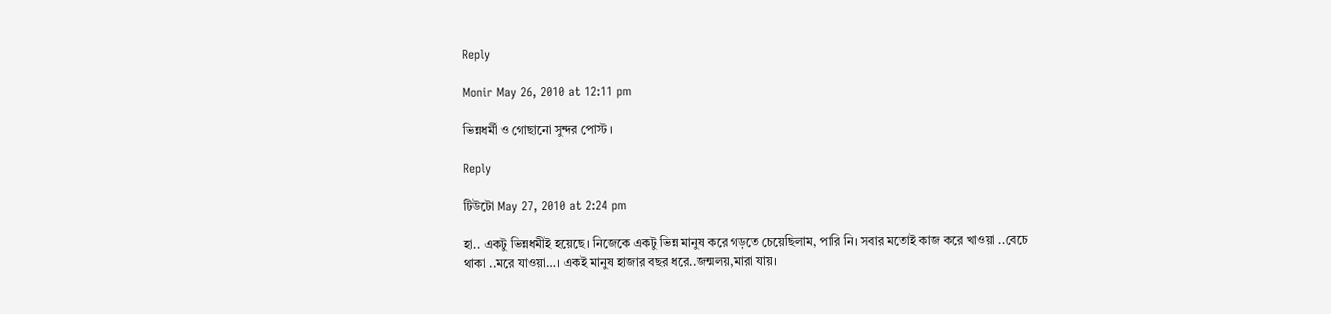Reply

Monir May 26, 2010 at 12:11 pm

ভিন্নধর্মী ও গোছানো সুন্দর পোস্ট ।

Reply

টিউটো May 27, 2010 at 2:24 pm

হা.. একটু ভিন্নধমীই হয়েছে। নিজেকে একটু ভিন্ন মানুষ করে গড়তে চেয়েছিলাম, পারি নি। সবার মতোই কাজ করে খাওয়া ..বেচে থাকা ..মরে যাওয়া…। একই মানুষ হাজার বছর ধরে..জন্মলয়,মারা যায়।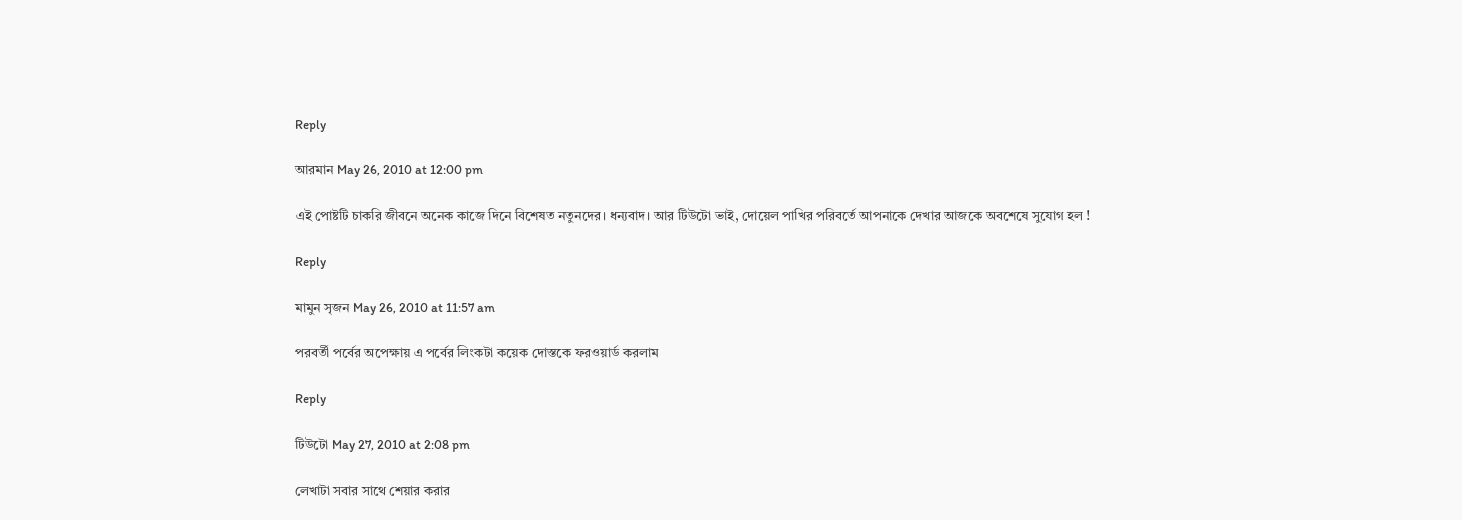Reply

আরমান May 26, 2010 at 12:00 pm

এই পোষ্টটি চাকরি জীবনে অনেক কাজে দিনে বিশেষত নতুনদের। ধন্যবাদ। আর টিউটো ভাই, দোয়েল পাখির পরিবর্তে আপনাকে দেখার আজকে অবশেষে সুযোগ হল !

Reply

মামুন সৃজন May 26, 2010 at 11:57 am

পরবর্তী পর্বের অপেক্ষায় এ পর্বের লিংকটা কয়েক দোস্তকে ফরওয়ার্ড করলাম

Reply

টিউটো May 27, 2010 at 2:08 pm

লেখাটা সবার সাথে শেয়ার করার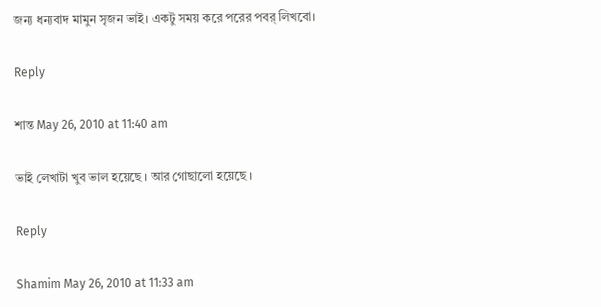জন্য ধন্যবাদ মামুন সৃজন ভাই। একটু সময় করে পরের পবর্ লিখবো।

Reply

শান্ত May 26, 2010 at 11:40 am

ভাই লেখাটা খুব ভাল হয়েছে । আর গোছালো হয়েছে ।

Reply

Shamim May 26, 2010 at 11:33 am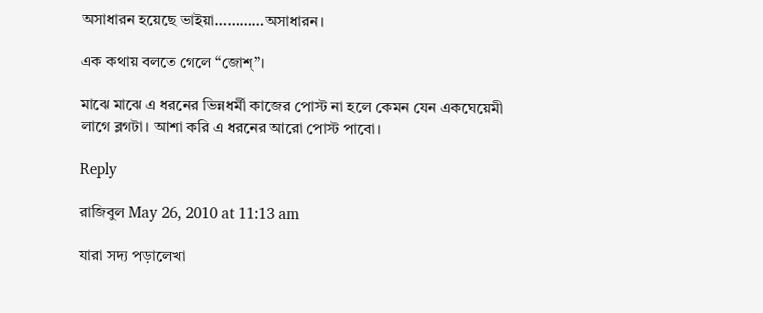অসাধারন হয়েছে ভাইয়া…………অসাধারন।

এক কথায় বলতে গেলে “জোশ্”।

মাঝে মাঝে এ ধরনের ভিন্নধর্মী কাজের পোস্ট না হলে কেমন যেন একঘেয়েমী লাগে ব্লগটা। আশা করি এ ধরনের আরো পোস্ট পাবো।

Reply

রাজিবুল May 26, 2010 at 11:13 am

যারা সদ্য পড়ালেখা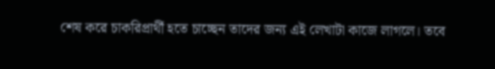শেষ করে চাকরিপ্রার্থী হতে চাচ্ছেন তাদের জন্য এই লেখাটা কাজে লাগলে। তবে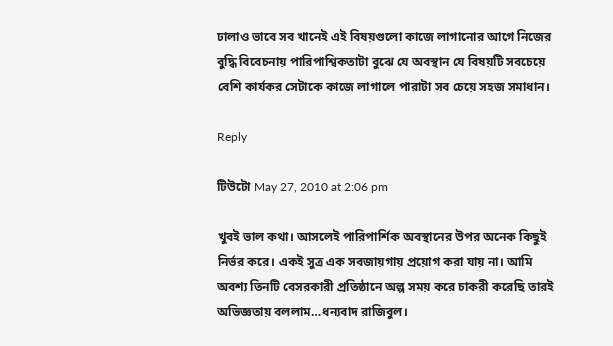ঢালাও ভাবে সব খানেই এই বিষয়গুলো কাজে লাগানোর আগে নিজের বুদ্ধি বিবেচনায় পারিপাশ্বিকতাটা বুঝে যে অবস্থান যে বিষয়টি সবচেয়ে বেশি কার্যকর সেটাকে কাজে লাগালে পারাটা সব চেয়ে সহজ সমাধান।

Reply

টিউটো May 27, 2010 at 2:06 pm

খুবই ভাল কথা। আসলেই পারিপার্শিক অবস্থানের উপর অনেক কিছুই নির্ভর করে। একই সুত্র এক সবজায়গায় প্রয়োগ করা যায় না। আমি অবশ্য তিনটি বেসরকারী প্রতিষ্ঠানে অল্প সময় করে চাকরী করেছি তারই অভিজ্ঞতায় বললাম…ধন্যবাদ রাজিবুল।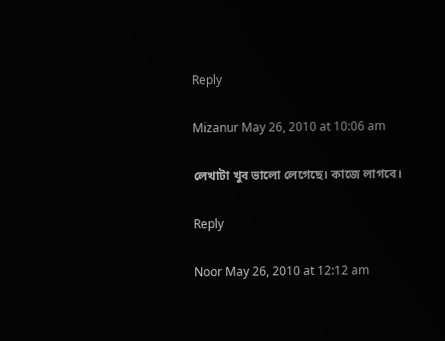Reply

Mizanur May 26, 2010 at 10:06 am

লেখাটা খুব ভালো লেগেছে। কাজে লাগবে।

Reply

Noor May 26, 2010 at 12:12 am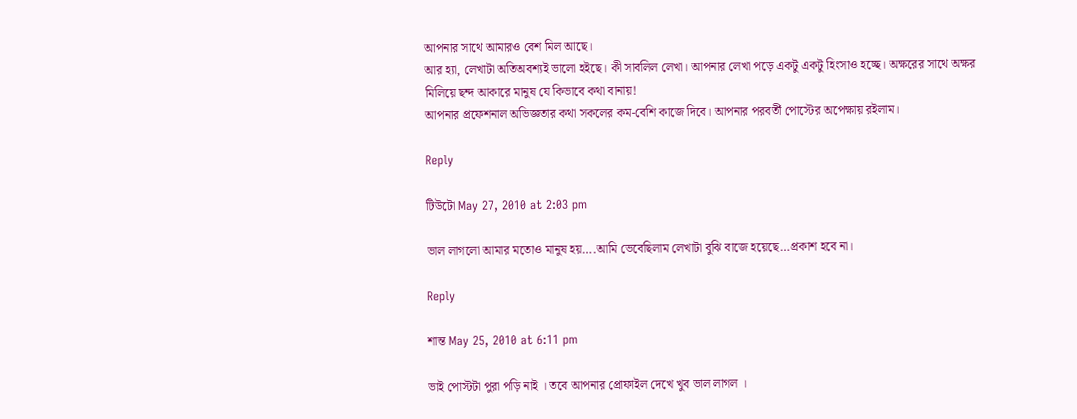আপনার সাথে আমারও বেশ মিল আছে।
আর হ্যা, লেখাটা অতিঅবশ্যই ভালো হইছে। কী সাবলিল লেখা। আপনার লেখা পড়ে একটু একটু হিংসাও হচ্ছে। অক্ষরের সাথে অক্ষর মিলিয়ে ছন্দ আকারে মানুষ যে কিভাবে কথা বানায়!
আপনার প্রফেশনাল অভিজ্ঞতার কথা সকলের কম-বেশি কাজে দিবে। আপনার পরবর্তী পোস্টের অপেক্ষায় রইলাম।

Reply

টিউটো May 27, 2010 at 2:03 pm

ভাল লাগলো আমার মতোও মানুষ হয়….আমি ভেবেছিলাম লেখাটা বুঝি বাজে হয়েছে…প্রকাশ হবে না।

Reply

শান্ত May 25, 2010 at 6:11 pm

ভাই পোস্টটা পুরা পড়ি নাই । তবে আপনার প্রোফাইল দেখে খুব ভাল লাগল ।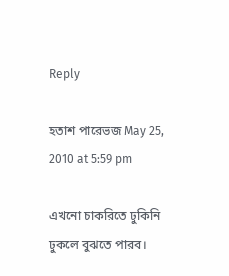Reply

হতাশ পারেভজ May 25, 2010 at 5:59 pm

এখনো চাকরিতে ঢুকিনি ঢুকলে বুঝতে পারব।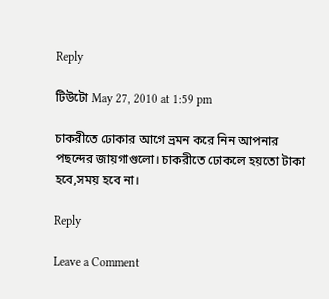Reply

টিউটো May 27, 2010 at 1:59 pm

চাকরীতে ঢোকার আগে ভ্রমন করে নিন আপনার পছন্দের জায়গাগুলো। চাকরীতে ঢোকলে হয়তো টাকা হবে,সময় হবে না।

Reply

Leave a Comment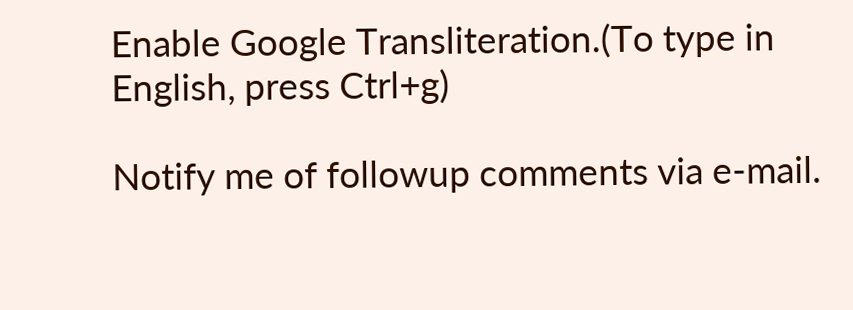Enable Google Transliteration.(To type in English, press Ctrl+g)

Notify me of followup comments via e-mail.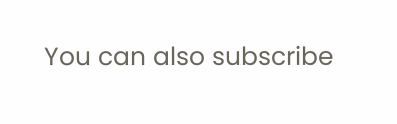You can also subscribe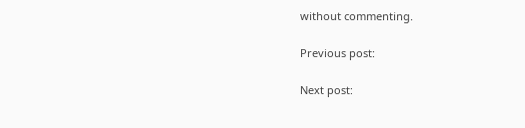without commenting.

Previous post:

Next post: